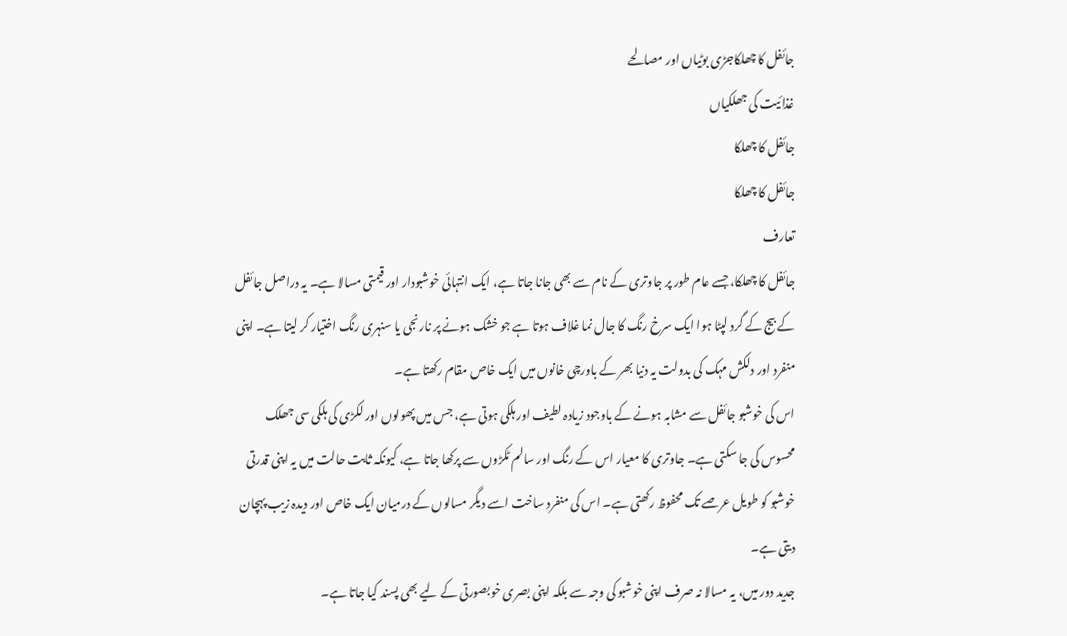جائفل کا چھلکاجڑی بوٹیاں اور مصالحے
غذائیت کی جھلکیاں
جائفل کا چھلکا
جائفل کا چھلکا
تعارف
جائفل کا چھلکا، جسے عام طور پر جاوتری کے نام سے بھی جانا جاتا ہے، ایک انتہائی خوشبودار اور قیمتی مسالا ہے۔ یہ دراصل جائفل کے بیج کے گرد لپٹا ہوا ایک سرخ رنگ کا جال نما غلاف ہوتا ہے جو خشک ہونے پر نارنجی یا سنہری رنگ اختیار کر لیتا ہے۔ اپنی منفرد اور دلکش مہک کی بدولت یہ دنیا بھر کے باورچی خانوں میں ایک خاص مقام رکھتا ہے۔
اس کی خوشبو جائفل سے مشابہ ہونے کے باوجود زیادہ لطیف اور ہلکی ہوتی ہے، جس میں پھولوں اور لکڑی کی ہلکی سی جھلک محسوس کی جا سکتی ہے۔ جاوتری کا معیار اس کے رنگ اور سالم ٹکڑوں سے پرکھا جاتا ہے، کیونکہ ثابت حالت میں یہ اپنی قدرتی خوشبو کو طویل عرصے تک محفوظ رکھتی ہے۔ اس کی منفرد ساخت اسے دیگر مسالوں کے درمیان ایک خاص اور دیدہ زیب پہچان دیتی ہے۔
جدید دور میں، یہ مسالا نہ صرف اپنی خوشبو کی وجہ سے بلکہ اپنی بصری خوبصورتی کے لیے بھی پسند کیا جاتا ہے۔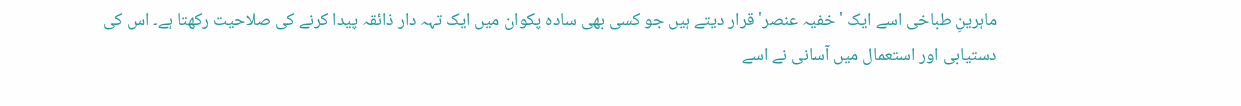ماہرینِ طباخی اسے ایک 'خفیہ عنصر' قرار دیتے ہیں جو کسی بھی سادہ پکوان میں ایک تہہ دار ذائقہ پیدا کرنے کی صلاحیت رکھتا ہے۔ اس کی دستیابی اور استعمال میں آسانی نے اسے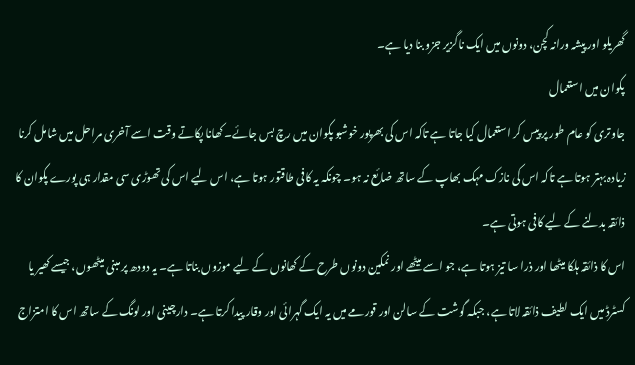گھریلو اور پیشہ ورانہ کچن، دونوں میں ایک ناگزیر جزو بنا دیا ہے۔
پکوان میں استعمال
جاوتری کو عام طور پر پیس کر استعمال کیا جاتا ہے تاکہ اس کی بھرپور خوشبو پکوان میں رچ بس جائے۔ کھانا پکاتے وقت اسے آخری مراحل میں شامل کرنا زیادہ بہتر ہوتا ہے تاکہ اس کی نازک مہک بھاپ کے ساتھ ضائع نہ ہو۔ چونکہ یہ کافی طاقتور ہوتا ہے، اس لیے اس کی تھوڑی سی مقدار ہی پورے پکوان کا ذائقہ بدلنے کے لیے کافی ہوتی ہے۔
اس کا ذائقہ ہلکا میٹھا اور ذرا سا تیز ہوتا ہے، جو اسے میٹھے اور نمکین دونوں طرح کے کھانوں کے لیے موزوں بناتا ہے۔ یہ دودھ پر مبنی میٹھوں، جیسے کھیر یا کسٹرڈ میں ایک لطیف ذائقہ لاتا ہے، جبکہ گوشت کے سالن اور قورمے میں یہ ایک گہرائی اور وقار پیدا کرتا ہے۔ دارچینی اور لونگ کے ساتھ اس کا امتزاج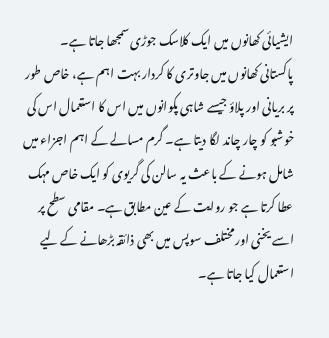ایشیائی کھانوں میں ایک کلاسک جوڑی سمجھا جاتا ہے۔
پاکستانی کھانوں میں جاوتری کا کردار بہت اہم ہے، خاص طور پر بریانی اور پلاؤ جیسے شاہی پکوانوں میں اس کا استعمال اس کی خوشبو کو چار چاند لگا دیتا ہے۔ گرم مسالے کے اہم اجزاء میں شامل ہونے کے باعث یہ سالن کی گریوی کو ایک خاص مہک عطا کرتا ہے جو روایت کے عین مطابق ہے۔ مقامی سطح پر اسے یخنی اور مختلف سوپس میں بھی ذائقہ بڑھانے کے لیے استعمال کیا جاتا ہے۔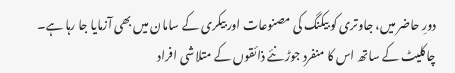دورِ حاضر میں، جاوتری کو بیکنگ کی مصنوعات اور بیکری کے سامان میں بھی آزمایا جا رہا ہے۔ چاکلیٹ کے ساتھ اس کا منفرد جوڑ نئے ذائقوں کے متلاشی افراد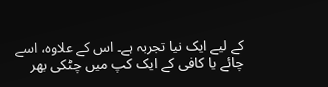کے لیے ایک نیا تجربہ ہے۔ اس کے علاوہ، اسے چائے یا کافی کے ایک کپ میں چٹکی بھر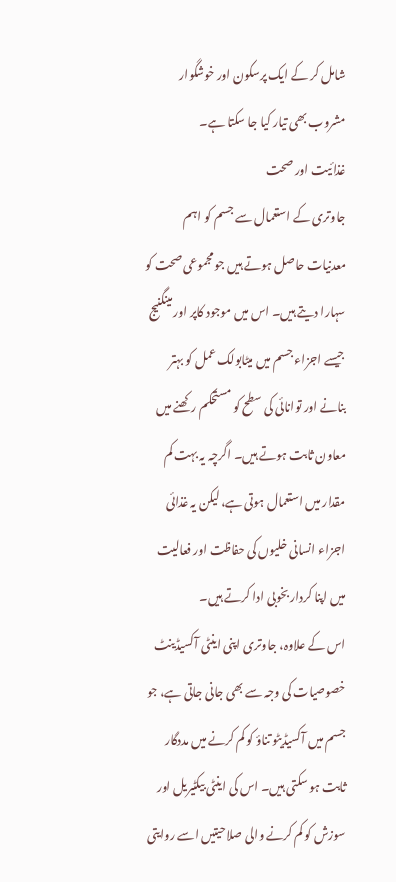شامل کر کے ایک پرسکون اور خوشگوار مشروب بھی تیار کیا جا سکتا ہے۔
غذائیت اور صحت
جاوتری کے استعمال سے جسم کو اہم معدنیات حاصل ہوتے ہیں جو مجموعی صحت کو سہارا دیتے ہیں۔ اس میں موجود کاپر اور مینگنیج جیسے اجزاء جسم میں میٹابولک عمل کو بہتر بنانے اور توانائی کی سطح کو مستحکم رکھنے میں معاون ثابت ہوتے ہیں۔ اگرچہ یہ بہت کم مقدار میں استعمال ہوتی ہے، لیکن یہ غذائی اجزاء انسانی خلیوں کی حفاظت اور فعالیت میں اپنا کردار بخوبی ادا کرتے ہیں۔
اس کے علاوہ، جاوتری اپنی اینٹی آکسیڈینٹ خصوصیات کی وجہ سے بھی جانی جاتی ہے، جو جسم میں آکسیڈیٹو تناؤ کو کم کرنے میں مددگار ثابت ہو سکتی ہیں۔ اس کی اینٹی بیکٹیریل اور سوزش کو کم کرنے والی صلاحیتیں اسے روایتی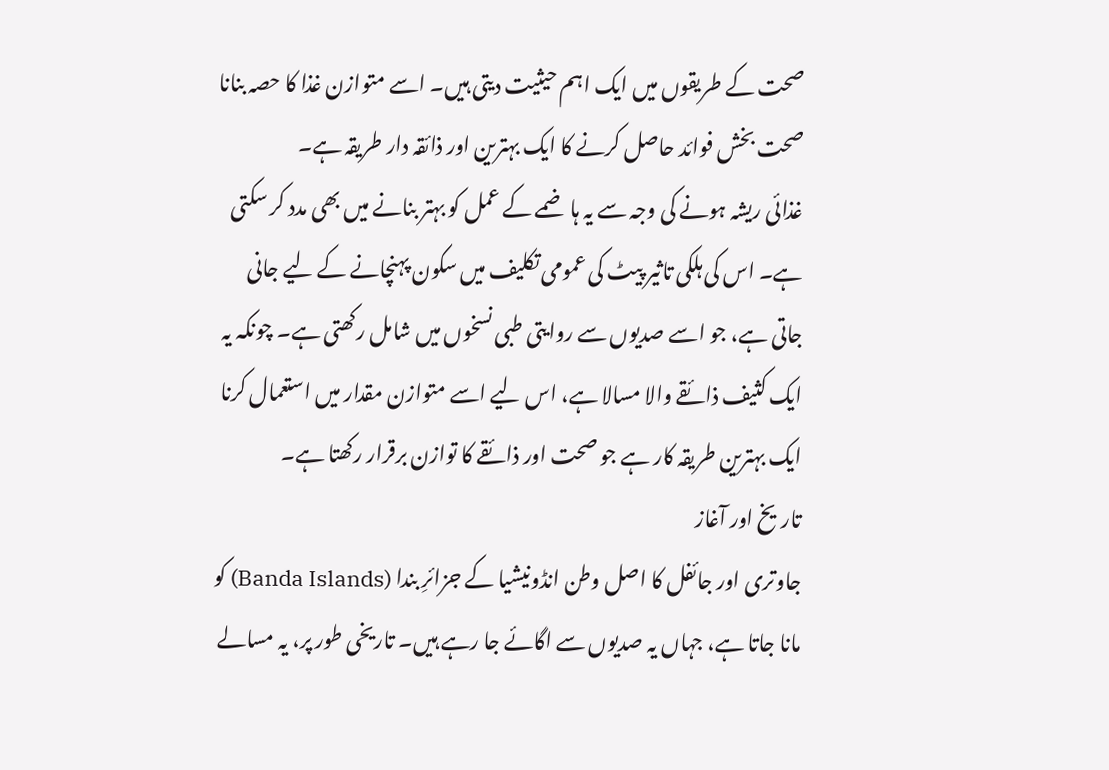صحت کے طریقوں میں ایک اہم حیثیت دیتی ہیں۔ اسے متوازن غذا کا حصہ بنانا صحت بخش فوائد حاصل کرنے کا ایک بہترین اور ذائقہ دار طریقہ ہے۔
غذائی ریشہ ہونے کی وجہ سے یہ ہاضمے کے عمل کو بہتر بنانے میں بھی مدد کر سکتی ہے۔ اس کی ہلکی تاثیر پیٹ کی عمومی تکلیف میں سکون پہنچانے کے لیے جانی جاتی ہے، جو اسے صدیوں سے روایتی طبی نسخوں میں شامل رکھتی ہے۔ چونکہ یہ ایک کثیف ذائقے والا مسالا ہے، اس لیے اسے متوازن مقدار میں استعمال کرنا ایک بہترین طریقہ کار ہے جو صحت اور ذائقے کا توازن برقرار رکھتا ہے۔
تاریخ اور آغاز
جاوتری اور جائفل کا اصل وطن انڈونیشیا کے جزائرِ بندا (Banda Islands) کو مانا جاتا ہے، جہاں یہ صدیوں سے اگائے جا رہے ہیں۔ تاریخی طور پر، یہ مسالے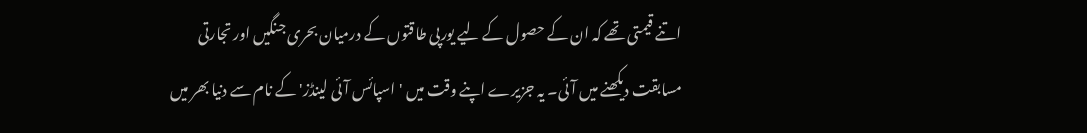اتنے قیمتی تھے کہ ان کے حصول کے لیے یورپی طاقتوں کے درمیان بحری جنگیں اور تجارتی مسابقت دیکھنے میں آئی۔ یہ جزیرے اپنے وقت میں 'اسپائس آئی لینڈز' کے نام سے دنیا بھر میں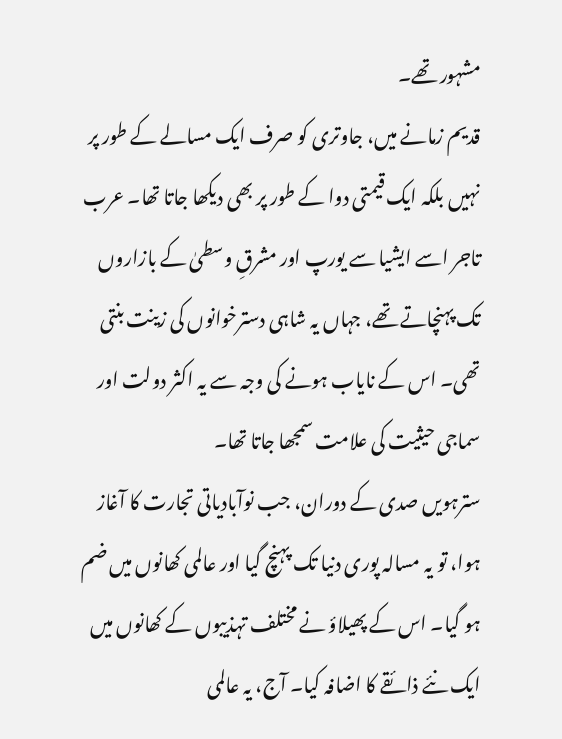مشہور تھے۔
قدیم زمانے میں، جاوتری کو صرف ایک مسالے کے طور پر نہیں بلکہ ایک قیمتی دوا کے طور پر بھی دیکھا جاتا تھا۔ عرب تاجر اسے ایشیا سے یورپ اور مشرقِ وسطیٰ کے بازاروں تک پہنچاتے تھے، جہاں یہ شاہی دسترخوانوں کی زینت بنتی تھی۔ اس کے نایاب ہونے کی وجہ سے یہ اکثر دولت اور سماجی حیثیت کی علامت سمجھا جاتا تھا۔
سترہویں صدی کے دوران، جب نوآبادیاتی تجارت کا آغاز ہوا، تو یہ مسالہ پوری دنیا تک پہنچ گیا اور عالمی کھانوں میں ضم ہو گیا۔ اس کے پھیلاؤ نے مختلف تہذیبوں کے کھانوں میں ایک نئے ذائقے کا اضافہ کیا۔ آج، یہ عالمی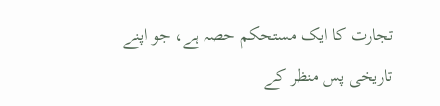تجارت کا ایک مستحکم حصہ ہے، جو اپنے تاریخی پس منظر کے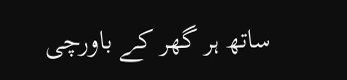ساتھ ہر گھر کے باورچی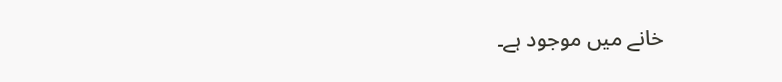خانے میں موجود ہے۔